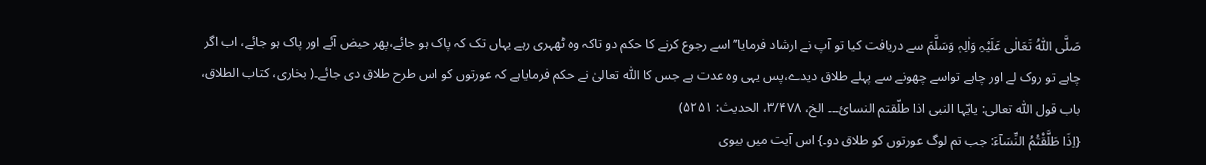صَلَّی اللّٰہُ تَعَالٰی عَلَیْہِ وَاٰلِہٖ وَسَلَّمَ سے دریافت کیا تو آپ نے ارشاد فرمایا’’اسے رجوع کرنے کا حکم دو تاکہ وہ ٹھہری رہے یہاں تک کہ پاک ہو جائے،پھر حیض آئے اور پاک ہو جائے، اب اگر چاہے تو روک لے اور چاہے تواسے چھونے سے پہلے طلاق دیدے،پس یہی وہ عدت ہے جس کا اللّٰہ تعالیٰ نے حکم فرمایاہے کہ عورتوں کو اس طرح طلاق دی جائے۔( بخاری، کتاب الطلاق، باب قول اللّٰہ تعالی: یایّہا النبی اذا طلّقتم النسائ۔۔۔ الخ، ۳/۴۷۸، الحدیث: ۵۲۵۱)
{اِذَا طَلَّقْتُمُ النِّسَآءَ: جب تم لوگ عورتوں کو طلاق دو۔} اس آیت میں بیوی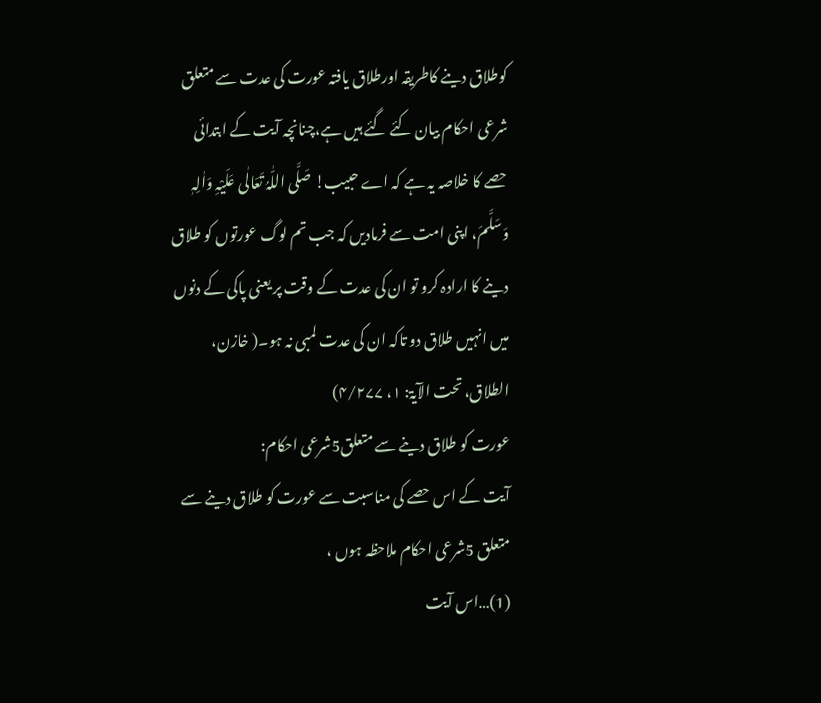کوطلاق دینے کاطریقہ اورطلاق یافتہ عورت کی عدت سے متعلق شرعی احکام بیان کئے گئے ہیں ہے،چنانچہ آیت کے ابتدائی حصے کا خلاصہ یہ ہے کہ اے حبیب! صَلَّی اللّٰہُ تَعَالٰی عَلَیْہِ وَاٰلِہٖ وَسَلَّمَ، اپنی امت سے فرمادیں کہ جب تم لوگ عورتوں کو طلاق دینے کا ارادہ کرو تو ان کی عدت کے وقت پر یعنی پاکی کے دنوں میں انہیں طلاق دو تاکہ ان کی عدت لمبی نہ ہو۔( خازن، الطلاق، تحت الآیۃ: ۱، ۴/۲۷۷)
عورت کو طلاق دینے سے متعلق5شرعی احکام:
آیت کے اس حصے کی مناسبت سے عورت کو طلاق دینے سے متعلق 5شرعی احکام ملاحظہ ہوں ،
(1)…اس آیت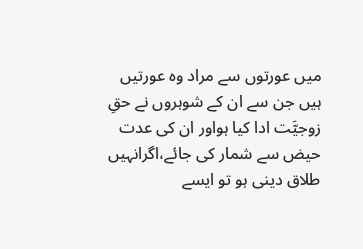میں عورتوں سے مراد وہ عورتیں ہیں جن سے ان کے شوہروں نے حقِ زوجیَّت ادا کیا ہواور ان کی عدت حیض سے شمار کی جائے،اگرانہیں طلاق دینی ہو تو ایسے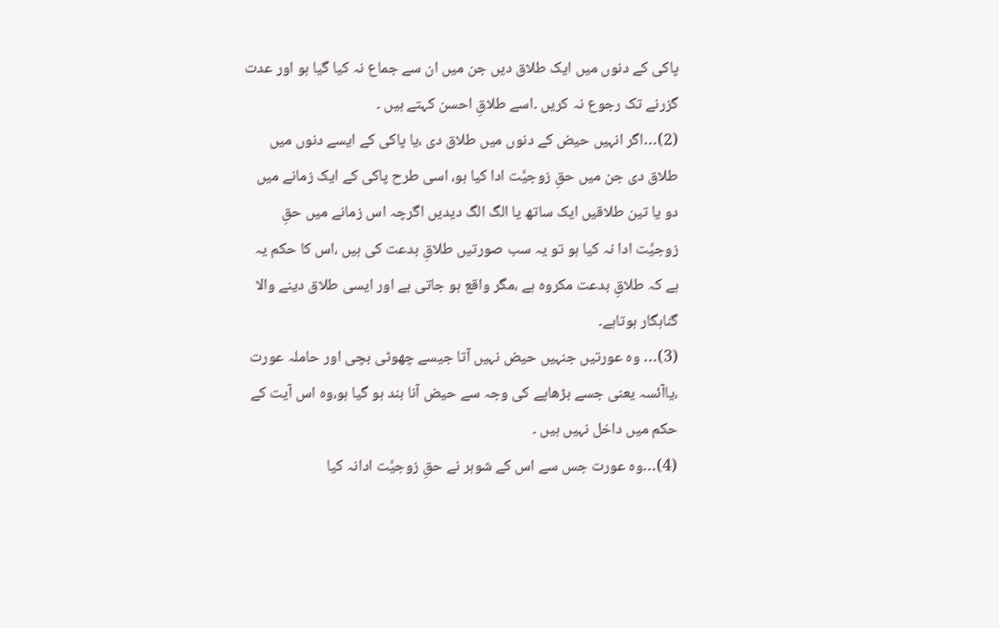پاکی کے دنوں میں ایک طلاق دیں جن میں ان سے جماع نہ کیا گیا ہو اور عدت گزرنے تک رجوع نہ کریں ۔اسے طلاقِ احسن کہتے ہیں ۔
(2)…اگر انہیں حیض کے دنوں میں طلاق دی ،یا پاکی کے ایسے دنوں میں طلاق دی جن میں حقِ زوجیَّت ادا کیا ہو، اسی طرح پاکی کے ایک زمانے میں دو یا تین طلاقیں ایک ساتھ یا الگ الگ دیدیں اگرچہ اس زمانے میں حقِ زوجیَّت ادا نہ کیا ہو تو یہ سب صورتیں طلاقِ بدعت کی ہیں ،اس کا حکم یہ ہے کہ طلاقِ بدعت مکروہ ہے ،مگر واقع ہو جاتی ہے اور ایسی طلاق دینے والا گناہگار ہوتاہے۔
(3)… وہ عورتیں جنہیں حیض نہیں آتا جیسے چھوٹی بچی اور حاملہ عورت ،یاآئسہ یعنی جسے بڑھاپے کی وجہ سے حیض آنا بند ہو گیا ہو،وہ اس آیت کے حکم میں داخل نہیں ہیں ۔
(4)…وہ عورت جس سے اس کے شوہر نے حقِ زوجیَّت ادانہ کیا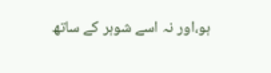ہو،اور نہ اسے شوہر کے ساتھ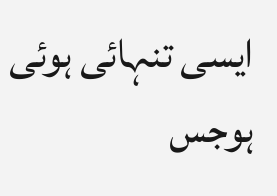ایسی تنہائی ہوئی ہوجس